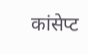कांसेप्ट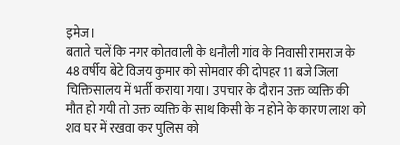इमेज।
बताते चलें कि नगर कोतवाली के धनौली गांव के निवासी रामराज के 48 वर्षीय बेटे विजय कुमार को सोमवार की दोपहर 11 बजे जिला चिक्तिसालय में भर्ती कराया गया। उपचार के दौरान उक्त व्यक्ति की मौत हो गयी तो उक्त व्यक्ति के साथ किसी के न होने के कारण लाश को शव घर में रखवा कर पुलिस को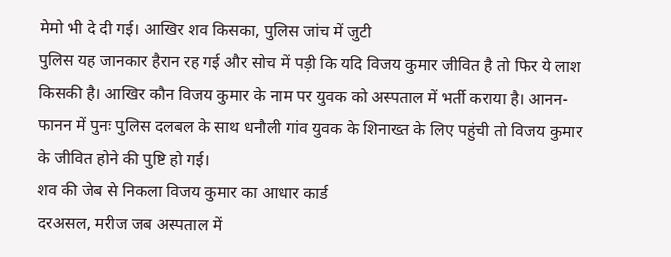मेमो भी दे दी गई। आखिर शव किसका, पुलिस जांच में जुटी
पुलिस यह जानकार हैरान रह गई और सोच में पड़ी कि यदि विजय कुमार जीवित है तो फिर ये लाश किसकी है। आखिर कौन विजय कुमार के नाम पर युवक को अस्पताल में भर्ती कराया है। आनन-फानन में पुनः पुलिस दलबल के साथ धनौली गांव युवक के शिनाख्त के लिए पहुंची तो विजय कुमार के जीवित होने की पुष्टि हो गई।
शव की जेब से निकला विजय कुमार का आधार कार्ड
दरअसल, मरीज जब अस्पताल में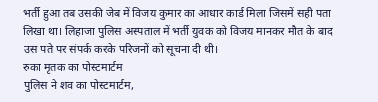भर्ती हुआ तब उसकी जेब में विजय कुमार का आधार कार्ड मिला जिसमें सही पता लिखा था। लिहाजा पुलिस अस्पताल में भर्ती युवक को विजय मानकर मौत के बाद उस पते पर संपर्क करके परिजनों को सूचना दी थी।
रुका मृतक का पोस्टमार्टम
पुलिस ने शव का पोस्टमार्टम,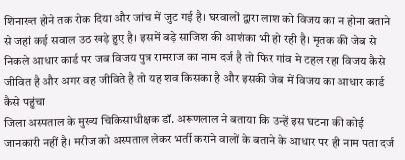शिनाख्त होने तक रोक दिया और जांच में जुट गई है। घरवालों द्वारा लाश को विजय का न होना बताने से जहां कई सवाल उठ खड़े हुए है। इसमें बड़े साजिश की आशंका भी हो रही है। मृतक की जेब से निकले आधार कार्ड पर जब विजय पुत्र रामराज का नाम दर्ज है तो फिर गांव मे टहल रहा विजय कैसे जीवित है और अगर वह जीविते है तो यह शव किसका है और इसकी जेब में विजय का आधार कार्ड कैसे पहुंचा
जिला अस्पताल के मुख्य चिकिसाधीक्षक डॉ. अरूणलाल ने बताया कि उन्हें इस घटना की कोई जानकारी नहीं है। मरीज को अस्पताल लेकर भर्ती कराने वालों के बताने के आधार पर ही नाम पता दर्ज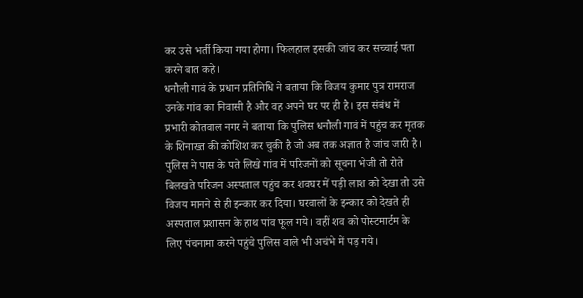कर उसे भर्ती किया गया होगा। फिलहाल इसकी जांच कर सच्चाई पता करने बात कहे।
धनौली गावं के प्रधान प्रतिनिधि ने बताया कि विजय कुमार पुत्र रामराज उनके गांव का निवासी है और वह अपने घर पर ही है। इस संबंध में प्रभारी कोतवाल नगर ने बताया कि पुलिस धनौली गावं में पहुंच कर मृतक के शिनाख्त की कोशिश कर चुकी है जो अब तक अज्ञात है जांच जारी है।
पुलिस ने पास के पते लिखे गांव में परिजनों को सूचना भेजी तो रोते बिलखते परिजन अस्पताल पहुंच कर शवघर में पड़ी लाश को देखा तो उसे विजय मानने से ही इन्कार कर दिया। घरवालों के इन्कार को देखते ही अस्पताल प्रशासन के हाथ पांव फूल गये। वहीं शव को पोस्टमार्टम के लिए पंचनामा करने पहुंचे पुलिस वाले भी अचंभे में पड़ गये।